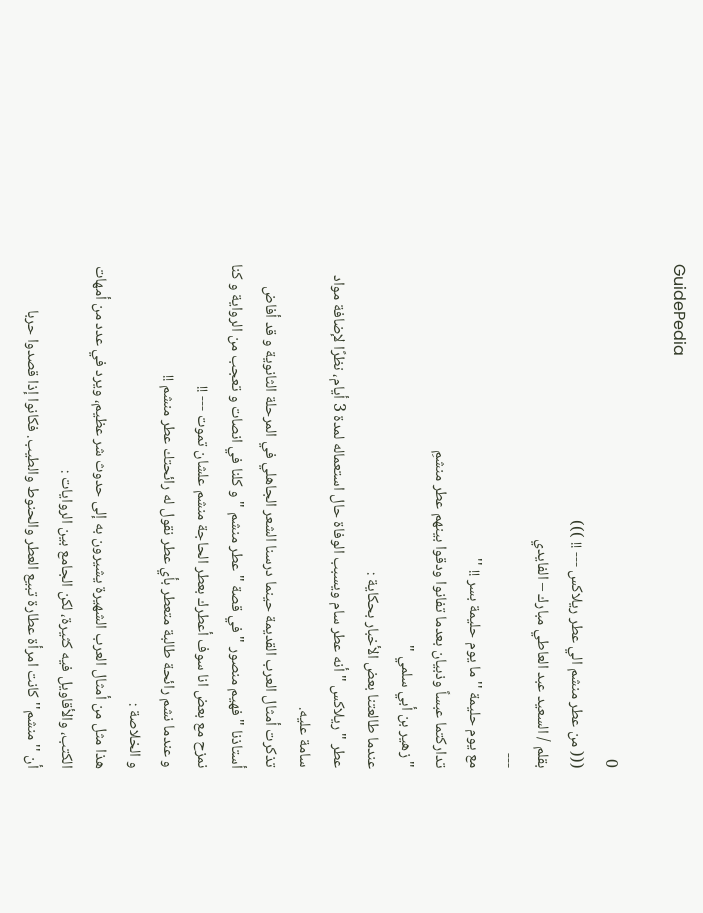GuidePedia

0
((( من عطر منشم الي عطر ريلاكس --- !! )))
بقلم / السعيد عبد العاطي مبارك – الفايدي
---
مع يوم حليمة ''ما يوم حليمة بسر !! ''
تداركتما عبساً وذبيان بعدما تفانوا ودقوا بينهم عطر منشمِ
" زهير بن أبي سلمي "
عندما طالعتنا بعض الأخبار بحكاية :
عطر " ريلاكس " أنه عطر سام ويسبب الوفاة حال استعماله لمدة 3 أيام، نظرًا لإضافة مواد سامة عليه.
تذكرت أمثال العرب القديمة حينما درسنا الشعر الجاهلي في المرحلة الثانوية و قد أفاض أستاذنا " فهيم منصور " في قصة " عطر منشم " و كلنا في انصات و تعجب من الرواية و كنا نمزح مع بعض انا سوف أعطرك بعطر الحاجة منشم علشان تموت --- !!
و عندما نشم رائحة طالبة متعطر بأي عطر نقول له رائحتك عطر منشم !!
و الخلاصة :
هذا مثل من أمثال العرب الشهيرة يشيرون به إلى حدوث شر عظيم، ويرد في عدد من أمهات الكتب، والأقاويل فيه كثيرة، لكن الجامع بين الروايات :
أن ''منشم'' كانت امرأة عطارة تبيع العطر والحنوط والطيب. فكانوا إذا قصدوا حربا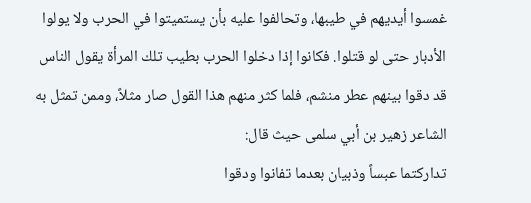غمسوا أيديهم في طيبها، وتحالفوا عليه بأن يستميتوا في الحرب ولا يولوا الأدبار حتى لو قتلوا. فكانوا إذا دخلوا الحرب بطيب تلك المرأة يقول الناس قد دقوا بينهم عطر منشم، فلما كثر منهم هذا القول صار مثلاً، وممن تمثل به الشاعر زهير بن أبي سلمى حيث قال:
تداركتما عبساً وذبيان بعدما تفانوا ودقوا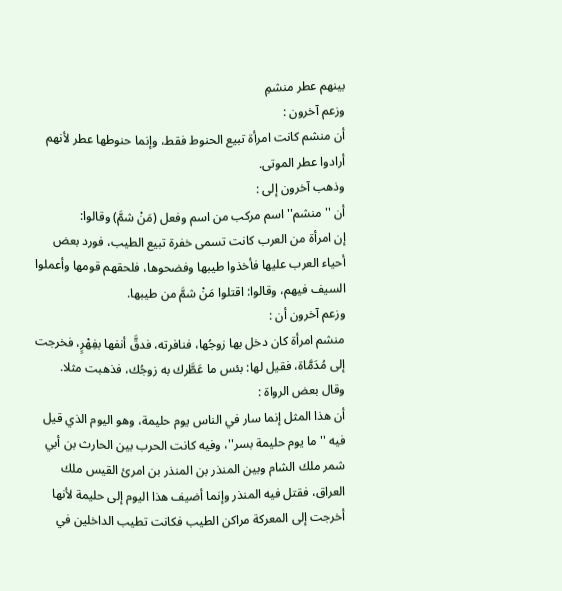بينهم عطر منشمِ
وزعم آخرون :
أن منشم كانت امرأة تبيع الحنوط فقط، وإنما حنوطها عطر لأنهم أرادوا عطر الموتى.
وذهب آخرون إلى :
أن ''منشم'' اسم مركب من اسم وفعل (مَنْ شمَّ) وقالوا:
إن امرأة من العرب كانت تسمى خفرة تبيع الطيب، فورد بعض أحياء العرب عليها فأخذوا طيبها وفضحوها، فلحقهم قومها وأعملوا السيف فيهم، وقالوا: اقتلوا مَنْ شمَّ من طيبها.
وزعم آخرون أن :
منشم امرأة كان دخل بها زوجُها، فنافرته، فدقَّ أنفها بفِهْرٍ، فخرجت إلى مُدَمَّاة، فقيل لها: بئس ما عَطَّرك به زوجُك، فذهبت مثلا.
وقال بعض الرواة :
أن هذا المثل إنما سار في الناس يوم حليمة، وهو اليوم الذي قيل فيه ''ما يوم حليمة بسر''، وفيه كانت الحرب بين الحارث بن أبي شمر ملك الشام وبين المنذر بن المنذر بن امرئ القيس ملك العراق، فقتل فيه المنذر وإنما أضيف هذا اليوم إلى حليمة لأنها أخرجت إلى المعركة مراكن الطيب فكانت تطيب الداخلين في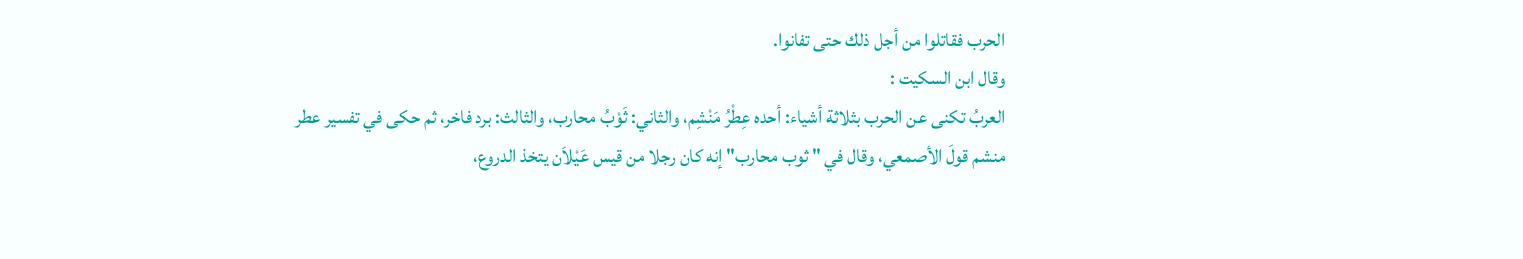الحرب فقاتلوا من أجل ذلك حتى تفانوا.
وقال ابن السكيت :
العربُ تكنى عن الحرب بثلاثة أشياء: أحده عِطْرُ مَنْشِم، والثاني: ثَوْبُ محارب، والثالث: برد فاخر، ثم حكى في تفسير عطر منشم قولَ الأصمعي، وقال في " ثوب محارب" إنه كان رجلا من قيس عَيْلاَن يتخذ الدروع،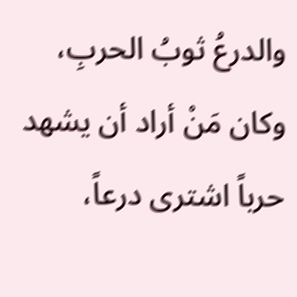والدرعُ ثوبُ الحربِ، وكان مَنْ أراد أن يشهد حرباً اشترى درعاً،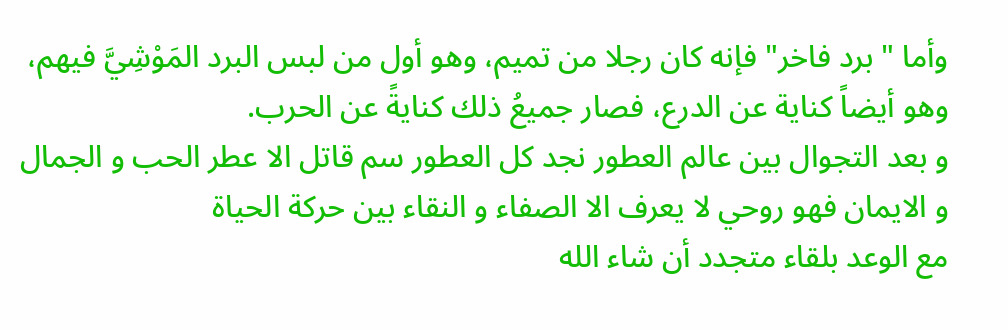وأما " برد فاخر" فإنه كان رجلا من تميم، وهو أول من لبس البرد المَوْشِيَّ فيهم، وهو أيضاً كناية عن الدرع، فصار جميعُ ذلك كنايةً عن الحرب.
و بعد التجوال بين عالم العطور نجد كل العطور سم قاتل الا عطر الحب و الجمال و الايمان فهو روحي لا يعرف الا الصفاء و النقاء بين حركة الحياة
مع الوعد بلقاء متجدد أن شاء الله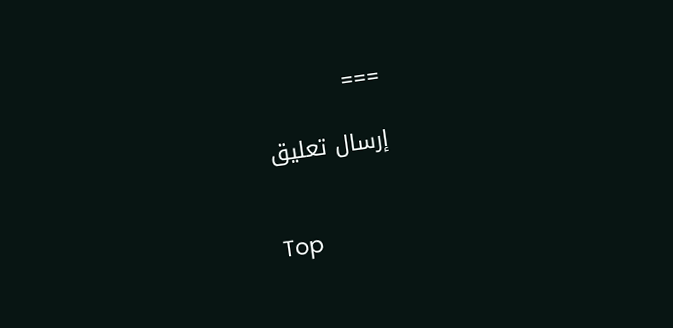===

إرسال تعليق


Top